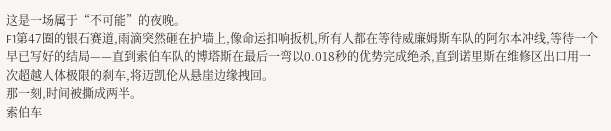这是一场属于“不可能”的夜晚。
F1第47圈的银石赛道,雨滴突然砸在护墙上,像命运扣响扳机,所有人都在等待威廉姆斯车队的阿尔本冲线,等待一个早已写好的结局——直到索伯车队的博塔斯在最后一弯以0.018秒的优势完成绝杀,直到诺里斯在维修区出口用一次超越人体极限的刹车,将迈凯伦从悬崖边缘拽回。
那一刻,时间被撕成两半。
索伯车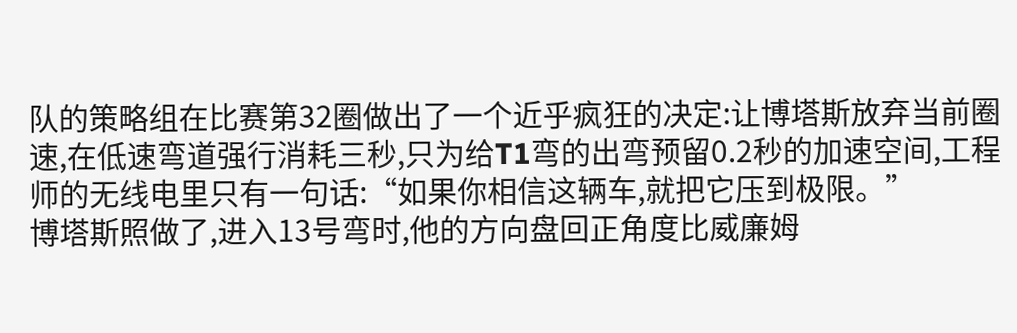队的策略组在比赛第32圈做出了一个近乎疯狂的决定:让博塔斯放弃当前圈速,在低速弯道强行消耗三秒,只为给T1弯的出弯预留0.2秒的加速空间,工程师的无线电里只有一句话:“如果你相信这辆车,就把它压到极限。”
博塔斯照做了,进入13号弯时,他的方向盘回正角度比威廉姆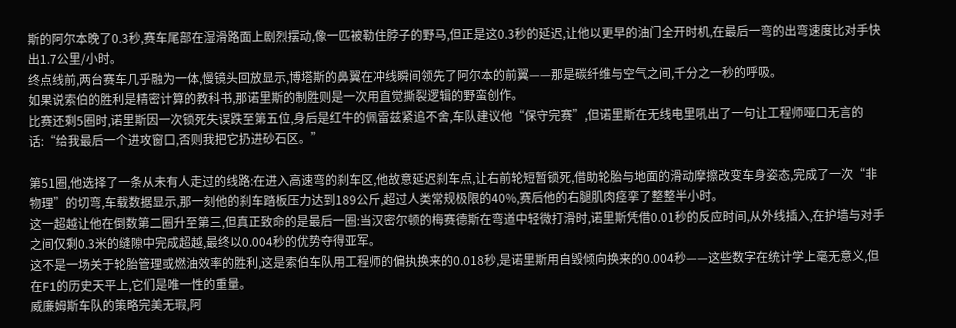斯的阿尔本晚了0.3秒,赛车尾部在湿滑路面上剧烈摆动,像一匹被勒住脖子的野马,但正是这0.3秒的延迟,让他以更早的油门全开时机,在最后一弯的出弯速度比对手快出1.7公里/小时。
终点线前,两台赛车几乎融为一体,慢镜头回放显示,博塔斯的鼻翼在冲线瞬间领先了阿尔本的前翼——那是碳纤维与空气之间,千分之一秒的呼吸。
如果说索伯的胜利是精密计算的教科书,那诺里斯的制胜则是一次用直觉撕裂逻辑的野蛮创作。
比赛还剩5圈时,诺里斯因一次锁死失误跌至第五位,身后是红牛的佩雷兹紧追不舍,车队建议他“保守完赛”,但诺里斯在无线电里吼出了一句让工程师哑口无言的话:“给我最后一个进攻窗口,否则我把它扔进砂石区。”

第51圈,他选择了一条从未有人走过的线路:在进入高速弯的刹车区,他故意延迟刹车点,让右前轮短暂锁死,借助轮胎与地面的滑动摩擦改变车身姿态,完成了一次“非物理”的切弯,车载数据显示,那一刻他的刹车踏板压力达到189公斤,超过人类常规极限的40%,赛后他的右腿肌肉痉挛了整整半小时。
这一超越让他在倒数第二圈升至第三,但真正致命的是最后一圈:当汉密尔顿的梅赛德斯在弯道中轻微打滑时,诺里斯凭借0.01秒的反应时间,从外线插入,在护墙与对手之间仅剩0.3米的缝隙中完成超越,最终以0.004秒的优势夺得亚军。
这不是一场关于轮胎管理或燃油效率的胜利,这是索伯车队用工程师的偏执换来的0.018秒,是诺里斯用自毁倾向换来的0.004秒——这些数字在统计学上毫无意义,但在F1的历史天平上,它们是唯一性的重量。
威廉姆斯车队的策略完美无瑕,阿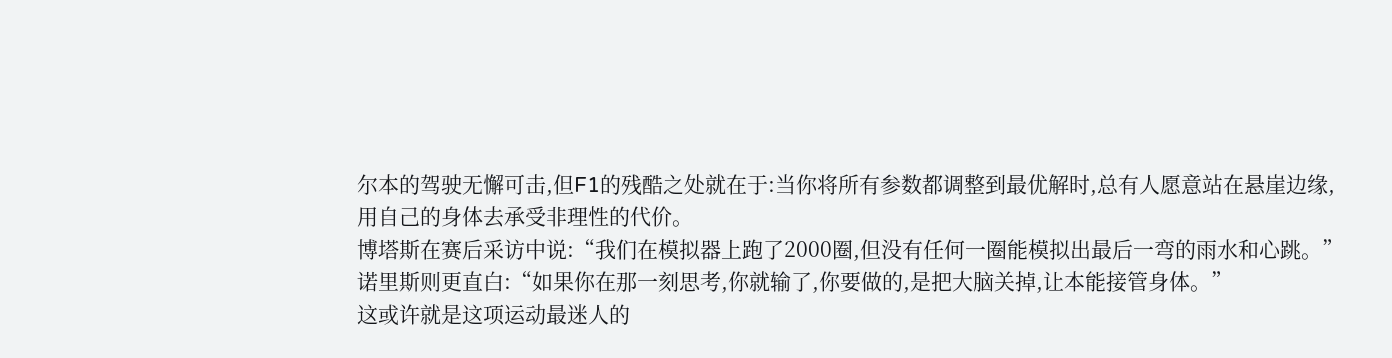尔本的驾驶无懈可击,但F1的残酷之处就在于:当你将所有参数都调整到最优解时,总有人愿意站在悬崖边缘,用自己的身体去承受非理性的代价。
博塔斯在赛后采访中说:“我们在模拟器上跑了2000圈,但没有任何一圈能模拟出最后一弯的雨水和心跳。”诺里斯则更直白:“如果你在那一刻思考,你就输了,你要做的,是把大脑关掉,让本能接管身体。”
这或许就是这项运动最迷人的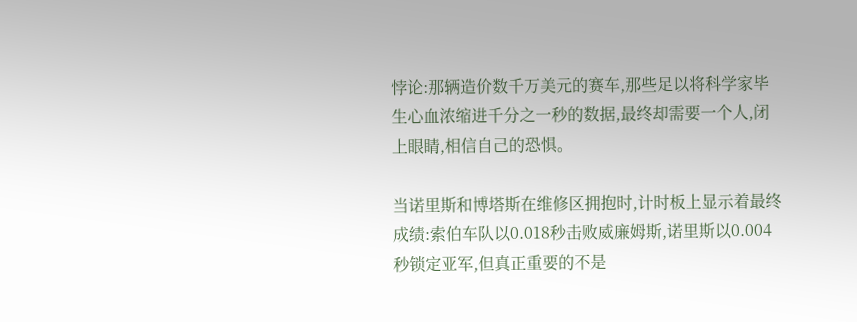悖论:那辆造价数千万美元的赛车,那些足以将科学家毕生心血浓缩进千分之一秒的数据,最终却需要一个人,闭上眼睛,相信自己的恐惧。

当诺里斯和博塔斯在维修区拥抱时,计时板上显示着最终成绩:索伯车队以0.018秒击败威廉姆斯,诺里斯以0.004秒锁定亚军,但真正重要的不是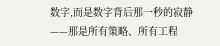数字,而是数字背后那一秒的寂静——那是所有策略、所有工程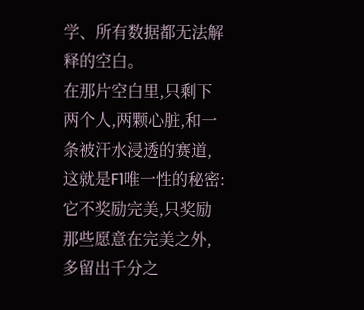学、所有数据都无法解释的空白。
在那片空白里,只剩下两个人,两颗心脏,和一条被汗水浸透的赛道,这就是F1唯一性的秘密:它不奖励完美,只奖励那些愿意在完美之外,多留出千分之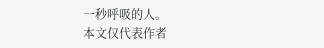一秒呼吸的人。
本文仅代表作者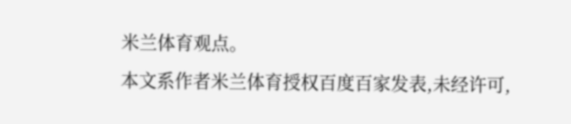米兰体育观点。
本文系作者米兰体育授权百度百家发表,未经许可,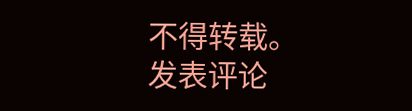不得转载。
发表评论